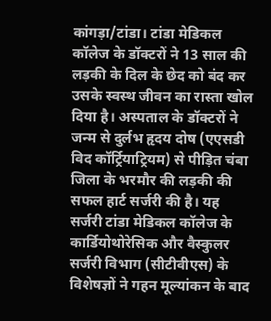कांगड़ा/टांडा। टांडा मेडिकल कॉलेज के डॉक्टरों ने 13 साल की लड़की के दिल के छेद को बंद कर उसके स्वस्थ जीवन का रास्ता खोल दिया है। अस्पताल के डॉक्टरों ने जन्म से दुर्लभ हृदय दोष (एएसडी विद कॉर्ट्रियाट्रियम) से पीड़ित चंबा जिला के भरमौर की लड़की की सफल हार्ट सर्जरी की है। यह सर्जरी टांडा मेडिकल कॉलेज के कार्डियोथोरेसिक और वैस्कुलर सर्जरी विभाग (सीटीवीएस) के विशेषज्ञों ने गहन मूल्यांकन के बाद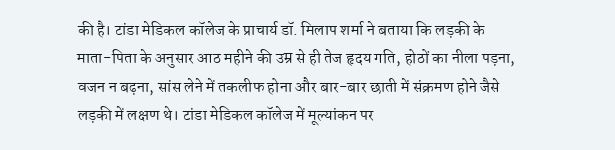की है। टांडा मेडिकल कॉलेज के प्राचार्य डॉ. मिलाप शर्मा ने बताया कि लड़की के माता-पिता के अनुसार आठ महीने की उम्र से ही तेज हृदय गति, होठों का नीला पड़ना, वजन न बढ़ना, सांस लेने में तकलीफ होना और बार-बार छाती में संक्रमण होने जैसे लड़की में लक्षण थे। टांडा मेडिकल कॉलेज में मूल्यांकन पर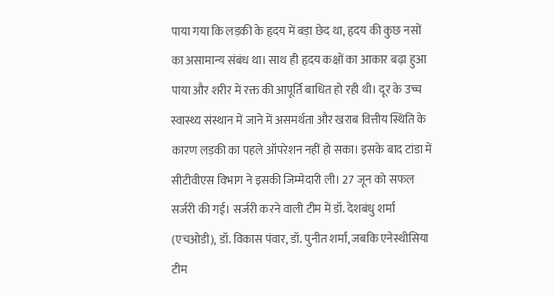पाया गया कि लड़की के हृदय में बड़ा छेद था, हृदय की कुछ नसों का असामान्य संबंध था। साथ ही हृदय कक्षों का आकार बढ़ा हुआ पाया और शरीर में रक्त की आपूर्ति बाधित हो रही थी। दूर के उच्च स्वास्थ्य संस्थान में जाने में असमर्थता और खराब वित्तीय स्थिति के कारण लड़की का पहले ऑपरेशन नहीं हो सका। इसके बाद टांडा में सीटीवीएस विभाग ने इसकी जिम्मेदारी ली। 27 जून को सफल सर्जरी की गई। सर्जरी करने वाली टीम में डॉ. देशबंधु शर्मा (एचओडी), डॉ. विकास पंवार, डॉ. पुनीत शर्मा, जबकि एनेस्थीसिया टीम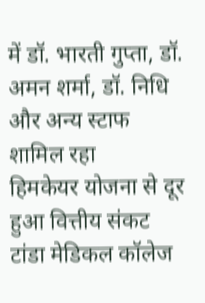में डॉ. भारती गुप्ता, डॉ. अमन शर्मा, डॉ. निधि और अन्य स्टाफ शामिल रहा
हिमकेयर योजना से दूर हुआ वित्तीय संकट
टांडा मेडिकल कॉलेज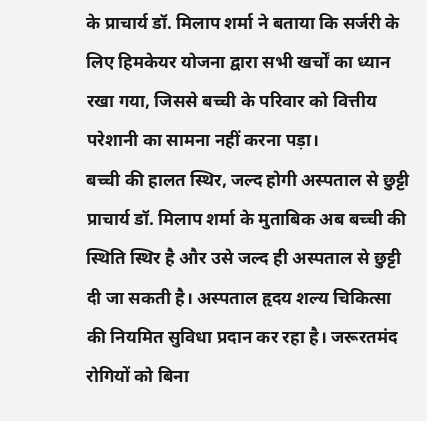के प्राचार्य डॉ. मिलाप शर्मा ने बताया कि सर्जरी के लिए हिमकेयर योजना द्वारा सभी खर्चों का ध्यान रखा गया, जिससे बच्ची के परिवार को वित्तीय परेशानी का सामना नहीं करना पड़ा।
बच्ची की हालत स्थिर, जल्द होगी अस्पताल से छुट्टी
प्राचार्य डॉ. मिलाप शर्मा के मुताबिक अब बच्ची की स्थिति स्थिर है और उसे जल्द ही अस्पताल से छुट्टी दी जा सकती है। अस्पताल हृदय शल्य चिकित्सा की नियमित सुविधा प्रदान कर रहा है। जरूरतमंद रोगियों को बिना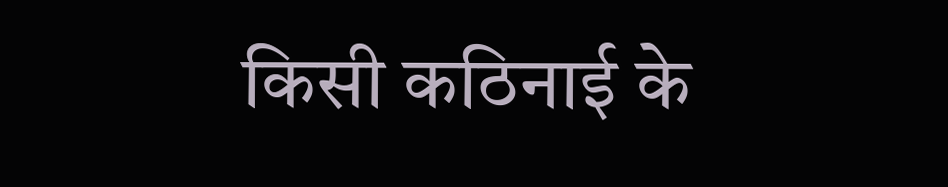किसी कठिनाई के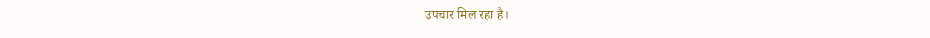उपचार मिल रहा है।